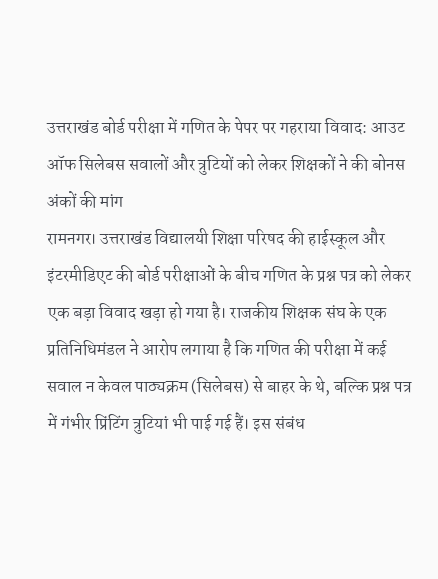उत्तराखंड बोर्ड परीक्षा में गणित के पेपर पर गहराया विवाद: आउट ऑफ सिलेबस सवालों और त्रुटियों को लेकर शिक्षकों ने की बोनस अंकों की मांग
रामनगर। उत्तराखंड विद्यालयी शिक्षा परिषद की हाईस्कूल और इंटरमीडिएट की बोर्ड परीक्षाओं के बीच गणित के प्रश्न पत्र को लेकर एक बड़ा विवाद खड़ा हो गया है। राजकीय शिक्षक संघ के एक प्रतिनिधिमंडल ने आरोप लगाया है कि गणित की परीक्षा में कई सवाल न केवल पाठ्यक्रम (सिलेबस) से बाहर के थे, बल्कि प्रश्न पत्र में गंभीर प्रिंटिंग त्रुटियां भी पाई गई हैं। इस संबंध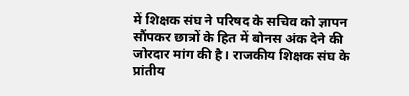में शिक्षक संघ ने परिषद के सचिव को ज्ञापन सौंपकर छात्रों के हित में बोनस अंक देने की जोरदार मांग की है। राजकीय शिक्षक संघ के प्रांतीय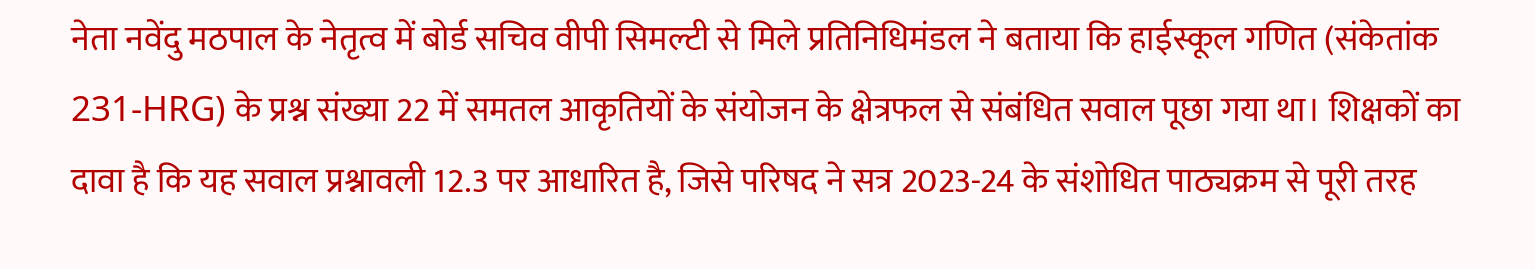नेता नवेंदु मठपाल के नेतृत्व में बोर्ड सचिव वीपी सिमल्टी से मिले प्रतिनिधिमंडल ने बताया कि हाईस्कूल गणित (संकेतांक 231-HRG) के प्रश्न संख्या 22 में समतल आकृतियों के संयोजन के क्षेत्रफल से संबंधित सवाल पूछा गया था। शिक्षकों का दावा है कि यह सवाल प्रश्नावली 12.3 पर आधारित है, जिसे परिषद ने सत्र 2023-24 के संशोधित पाठ्यक्रम से पूरी तरह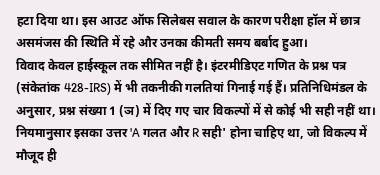हटा दिया था। इस आउट ऑफ सिलेबस सवाल के कारण परीक्षा हॉल में छात्र असमंजस की स्थिति में रहे और उनका कीमती समय बर्बाद हुआ।
विवाद केवल हाईस्कूल तक सीमित नहीं है। इंटरमीडिएट गणित के प्रश्न पत्र (संकेतांक 428-IRS) में भी तकनीकी गलतियां गिनाई गई हैं। प्रतिनिधिमंडल के अनुसार, प्रश्न संख्या 1 (ञ) में दिए गए चार विकल्पों में से कोई भी सही नहीं था। नियमानुसार इसका उत्तर 'A गलत और R सही' होना चाहिए था, जो विकल्प में मौजूद ही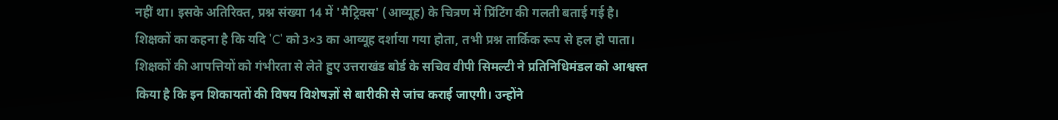नहीं था। इसके अतिरिक्त, प्रश्न संख्या 14 में 'मैट्रिक्स' (आव्यूह) के चित्रण में प्रिंटिंग की गलती बताई गई है। शिक्षकों का कहना है कि यदि 'C' को 3×3 का आव्यूह दर्शाया गया होता, तभी प्रश्न तार्किक रूप से हल हो पाता। शिक्षकों की आपत्तियों को गंभीरता से लेते हुए उत्तराखंड बोर्ड के सचिव वीपी सिमल्टी ने प्रतिनिधिमंडल को आश्वस्त किया है कि इन शिकायतों की विषय विशेषज्ञों से बारीकी से जांच कराई जाएगी। उन्होंने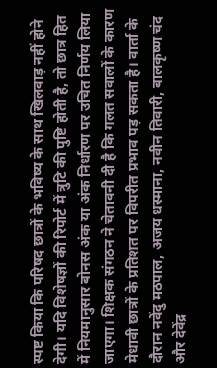स्पष्ट किया कि परिषद छात्रों के भविष्य के साथ खिलवाड़ नहीं होने देगी। यदि विशेषज्ञों की रिपोर्ट में त्रुटि की पुष्टि होती है, तो छात्र हित में नियमानुसार बोनस अंक या अंक निर्धारण पर उचित निर्णय लिया जाएगा। शिक्षक संगठन ने चेतावनी दी है कि गलत सवालों के कारण मेधावी छात्रों के प्रतिशत पर विपरीत प्रभाव पड़ सकता है। वार्ता के दौरान नवेंदु मठपाल, अजय धस्माना, नवीन तिवारी, बालकृष्ण चंद और देवेंद्र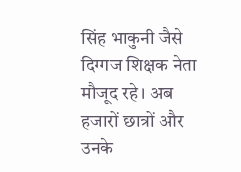सिंह भाकुनी जैसे दिग्गज शिक्षक नेता मौजूद रहे। अब हजारों छात्रों और उनके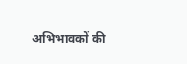अभिभावकों की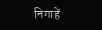निगाहें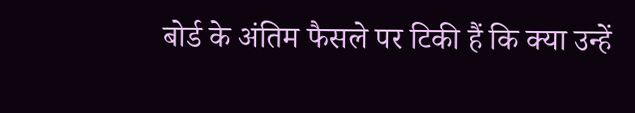बोर्ड के अंतिम फैसले पर टिकी हैं कि क्या उन्हें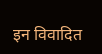इन विवादित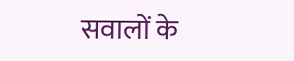सवालों के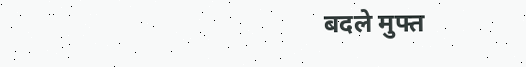बदले मुफ्त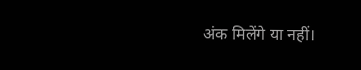अंक मिलेंगे या नहीं।